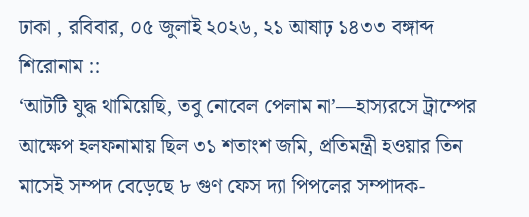ঢাকা , রবিবার, ০৫ জুলাই ২০২৬, ২১ আষাঢ় ১৪৩৩ বঙ্গাব্দ
শিরোনাম ::
‘আটটি যুদ্ধ থামিয়েছি, তবু নোবেল পেলাম না’—হাস্যরসে ট্রাম্পের আক্ষেপ হলফনামায় ছিল ৩১ শতাংশ জমি, প্রতিমন্ত্রী হওয়ার তিন মাসেই সম্পদ বেড়েছে ৮ গুণ ফেস দ্যা পিপলের সম্পাদক-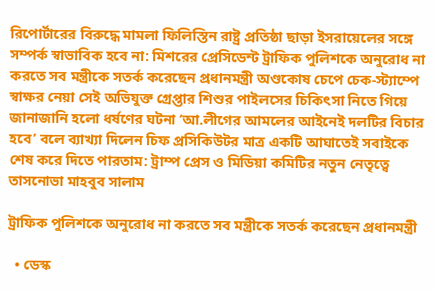রিপোর্টারের বিরুদ্ধে মামলা ফিলিস্তিন রাষ্ট্র প্রতিষ্ঠা ছাড়া ইসরায়েলের সঙ্গে সম্পর্ক স্বাভাবিক হবে না: মিশরের প্রেসিডেন্ট ট্রাফিক পুলিশকে অনুরোধ না করতে সব মন্ত্রীকে সতর্ক করেছেন প্রধানমন্ত্রী অণ্ডকোষ চেপে চেক-স্ট্যাম্পে স্বাক্ষর নেয়া সেই অভিযুক্ত গ্রেপ্তার শিশুর পাইলসের চিকিৎসা নিতে গিয়ে জানাজানি হলো ধর্ষণের ঘটনা ‘আ.লীগের আমলের আইনেই দলটির বিচার হবে’ বলে ব্যাখ্যা দিলেন চিফ প্রসিকিউটর মাত্র একটি আঘাতেই সবাইকে শেষ করে দিতে পারতাম: ট্রাম্প প্রেস ও মিডিয়া কমিটির নতুন নেতৃত্বে তাসনোভা মাহবুব সালাম

ট্রাফিক পুলিশকে অনুরোধ না করতে সব মন্ত্রীকে সতর্ক করেছেন প্রধানমন্ত্রী

  • ডেস্ক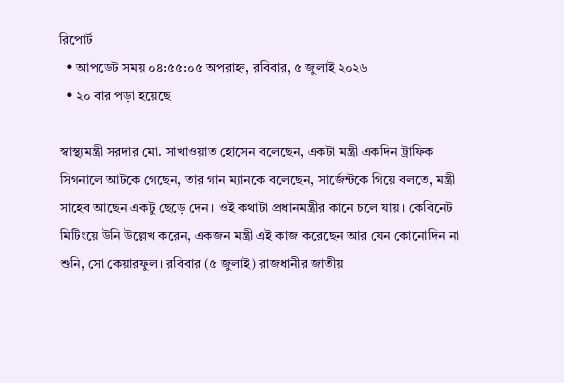রিপোর্ট
  • আপডেট সময় ০৪:৫৫:০৫ অপরাহ্ন, রবিবার, ৫ জুলাই ২০২৬
  • ২০ বার পড়া হয়েছে

স্বাস্থ্যমন্ত্রী সরদার মো. সাখাওয়াত হোসেন বলেছেন, একটা মন্ত্রী একদিন ট্রাফিক সিগনালে আটকে গেছেন, তার গান ম্যানকে বলেছেন, সার্জেন্টকে গিয়ে বলতে, মন্ত্রী সাহেব আছেন একটু ছেড়ে দেন। ওই কথাটা প্রধানমন্ত্রীর কানে চলে যায়। কেবিনেট মিটিংয়ে উনি উল্লেখ করেন, একজন মন্ত্রী এই কাজ করেছেন আর যেন কোনোদিন না শুনি, সো কেয়ারফুল। রবিবার (৫ জুলাই) রাজধানীর জাতীয়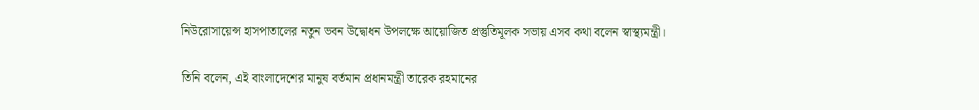নিউরোসায়েন্স হাসপাতালের নতুন ভবন উদ্বোধন উপলক্ষে আয়োজিত প্রস্তুতিমূলক সভায় এসব কথা বলেন স্বাস্থ্যমন্ত্রী।

তিনি বলেন, এই বাংলাদেশের মানুষ বর্তমান প্রধানমন্ত্রী তারেক রহমানের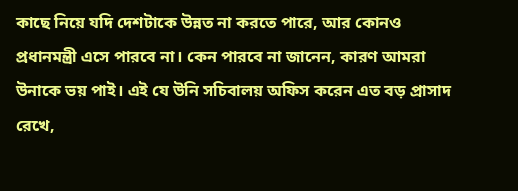কাছে নিয়ে যদি দেশটাকে উন্নত না করতে পারে, আর কোনও প্রধানমন্ত্রী এসে পারবে না। কেন পারবে না জানেন, কারণ আমরা উনাকে ভয় পাই। এই যে উনি সচিবালয় অফিস করেন এত বড় প্রাসাদ রেখে,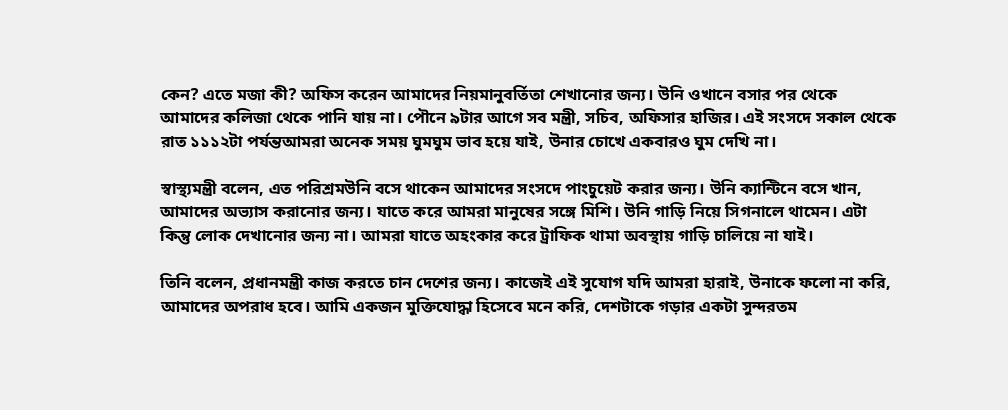কেন? এতে মজা কী? অফিস করেন আমাদের নিয়মানুবর্তিতা শেখানোর জন্য। উনি ওখানে বসার পর থেকে আমাদের কলিজা থেকে পানি যায় না। পৌনে ৯টার আগে সব মন্ত্রী, সচিব, অফিসার হাজির। এই সংসদে সকাল থেকে রাত ১১১২টা পর্যন্তআমরা অনেক সময় ঘুমঘুম ভাব হয়ে যাই, উনার চোখে একবারও ঘুম দেখি না।

স্বাস্থ্যমন্ত্রী বলেন, এত পরিশ্রমউনি বসে থাকেন আমাদের সংসদে পাংচুয়েট করার জন্য। উনি ক্যান্টিনে বসে খান, আমাদের অভ্যাস করানোর জন্য। যাতে করে আমরা মানুষের সঙ্গে মিশি। উনি গাড়ি নিয়ে সিগনালে থামেন। এটা কিন্তু লোক দেখানোর জন্য না। আমরা যাতে অহংকার করে ট্রাফিক থামা অবস্থায় গাড়ি চালিয়ে না যাই।

তিনি বলেন, প্রধানমন্ত্রী কাজ করতে চান দেশের জন্য। কাজেই এই সুযোগ যদি আমরা হারাই, উনাকে ফলো না করি, আমাদের অপরাধ হবে। আমি একজন মুক্তিযোদ্ধা হিসেবে মনে করি, দেশটাকে গড়ার একটা সুন্দরতম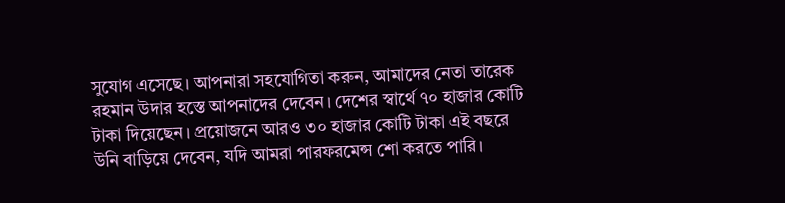সুযোগ এসেছে। আপনারা সহযোগিতা করুন, আমাদের নেতা তারেক রহমান উদার হস্তে আপনাদের দেবেন। দেশের স্বার্থে ৭০ হাজার কোটি টাকা দিয়েছেন। প্রয়োজনে আরও ৩০ হাজার কোটি টাকা এই বছরে উনি বাড়িয়ে দেবেন, যদি আমরা পারফরমেন্স শো করতে পারি।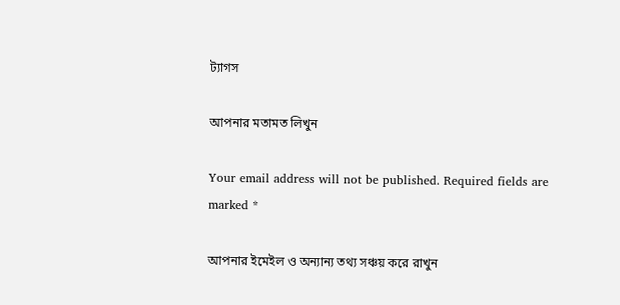ট্যাগস

আপনার মতামত লিখুন

Your email address will not be published. Required fields are marked *

আপনার ইমেইল ও অন্যান্য তথ্য সঞ্চয় করে রাখুন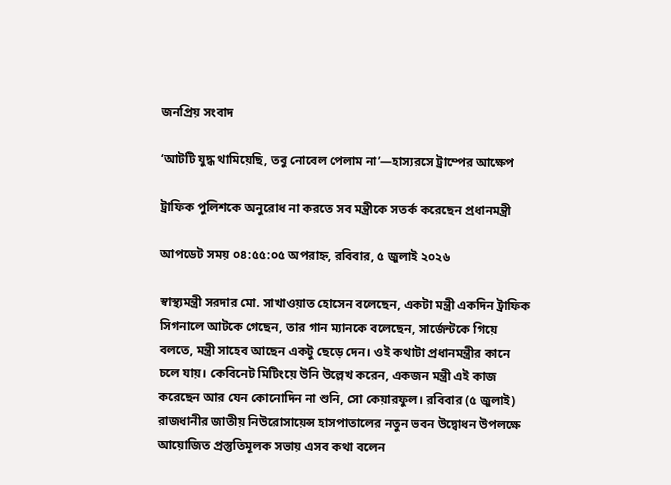জনপ্রিয় সংবাদ

‘আটটি যুদ্ধ থামিয়েছি, তবু নোবেল পেলাম না’—হাস্যরসে ট্রাম্পের আক্ষেপ

ট্রাফিক পুলিশকে অনুরোধ না করতে সব মন্ত্রীকে সতর্ক করেছেন প্রধানমন্ত্রী

আপডেট সময় ০৪:৫৫:০৫ অপরাহ্ন, রবিবার, ৫ জুলাই ২০২৬

স্বাস্থ্যমন্ত্রী সরদার মো. সাখাওয়াত হোসেন বলেছেন, একটা মন্ত্রী একদিন ট্রাফিক সিগনালে আটকে গেছেন, তার গান ম্যানকে বলেছেন, সার্জেন্টকে গিয়ে বলতে, মন্ত্রী সাহেব আছেন একটু ছেড়ে দেন। ওই কথাটা প্রধানমন্ত্রীর কানে চলে যায়। কেবিনেট মিটিংয়ে উনি উল্লেখ করেন, একজন মন্ত্রী এই কাজ করেছেন আর যেন কোনোদিন না শুনি, সো কেয়ারফুল। রবিবার (৫ জুলাই) রাজধানীর জাতীয় নিউরোসায়েন্স হাসপাতালের নতুন ভবন উদ্বোধন উপলক্ষে আয়োজিত প্রস্তুতিমূলক সভায় এসব কথা বলেন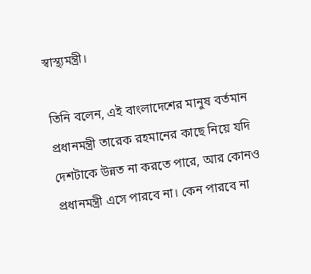স্বাস্থ্যমন্ত্রী।

তিনি বলেন, এই বাংলাদেশের মানুষ বর্তমান প্রধানমন্ত্রী তারেক রহমানের কাছে নিয়ে যদি দেশটাকে উন্নত না করতে পারে, আর কোনও প্রধানমন্ত্রী এসে পারবে না। কেন পারবে না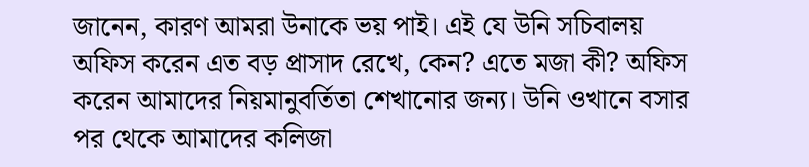জানেন, কারণ আমরা উনাকে ভয় পাই। এই যে উনি সচিবালয় অফিস করেন এত বড় প্রাসাদ রেখে, কেন? এতে মজা কী? অফিস করেন আমাদের নিয়মানুবর্তিতা শেখানোর জন্য। উনি ওখানে বসার পর থেকে আমাদের কলিজা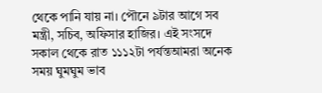থেকে পানি যায় না। পৌনে ৯টার আগে সব মন্ত্রী, সচিব, অফিসার হাজির। এই সংসদে সকাল থেকে রাত ১১১২টা পর্যন্তআমরা অনেক সময় ঘুমঘুম ভাব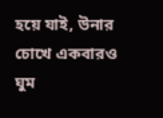হয়ে যাই, উনার চোখে একবারও ঘুম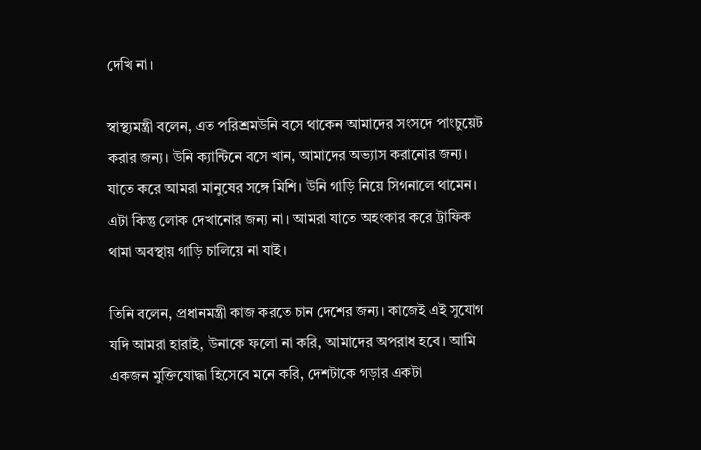দেখি না।

স্বাস্থ্যমন্ত্রী বলেন, এত পরিশ্রমউনি বসে থাকেন আমাদের সংসদে পাংচুয়েট করার জন্য। উনি ক্যান্টিনে বসে খান, আমাদের অভ্যাস করানোর জন্য। যাতে করে আমরা মানুষের সঙ্গে মিশি। উনি গাড়ি নিয়ে সিগনালে থামেন। এটা কিন্তু লোক দেখানোর জন্য না। আমরা যাতে অহংকার করে ট্রাফিক থামা অবস্থায় গাড়ি চালিয়ে না যাই।

তিনি বলেন, প্রধানমন্ত্রী কাজ করতে চান দেশের জন্য। কাজেই এই সুযোগ যদি আমরা হারাই, উনাকে ফলো না করি, আমাদের অপরাধ হবে। আমি একজন মুক্তিযোদ্ধা হিসেবে মনে করি, দেশটাকে গড়ার একটা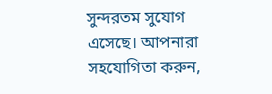সুন্দরতম সুযোগ এসেছে। আপনারা সহযোগিতা করুন,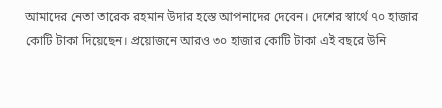আমাদের নেতা তারেক রহমান উদার হস্তে আপনাদের দেবেন। দেশের স্বার্থে ৭০ হাজার কোটি টাকা দিয়েছেন। প্রয়োজনে আরও ৩০ হাজার কোটি টাকা এই বছরে উনি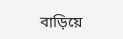বাড়িয়ে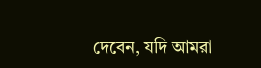দেবেন, যদি আমরা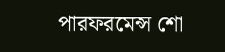পারফরমেন্স শো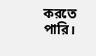করতে পারি।